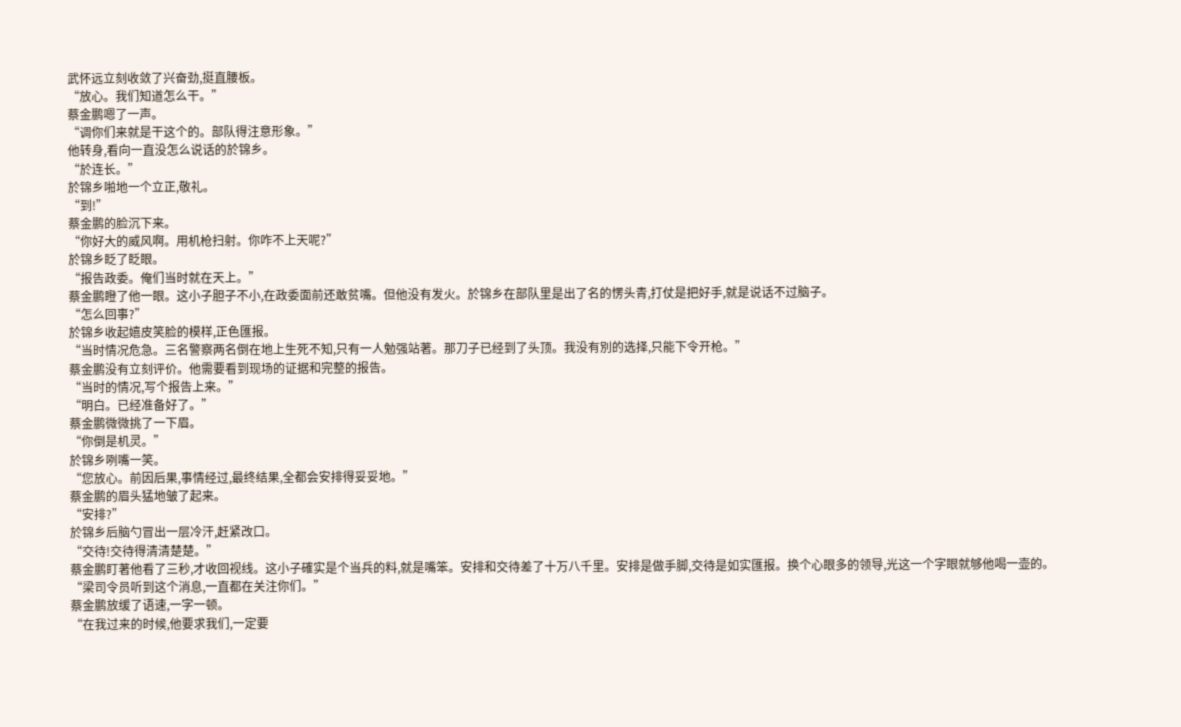武怀远立刻收敛了兴奋劲,挺直腰板。
“放心。我们知道怎么干。”
蔡金鹏嗯了一声。
“调你们来就是干这个的。部队得注意形象。”
他转身,看向一直没怎么说话的於锦乡。
“於连长。”
於锦乡啪地一个立正,敬礼。
“到!”
蔡金鹏的脸沉下来。
“你好大的威风啊。用机枪扫射。你咋不上天呢?”
於锦乡眨了眨眼。
“报告政委。俺们当时就在天上。”
蔡金鹏瞪了他一眼。这小子胆子不小,在政委面前还敢贫嘴。但他没有发火。於锦乡在部队里是出了名的愣头青,打仗是把好手,就是说话不过脑子。
“怎么回事?”
於锦乡收起嬉皮笑脸的模样,正色匯报。
“当时情况危急。三名警察两名倒在地上生死不知,只有一人勉强站著。那刀子已经到了头顶。我没有別的选择,只能下令开枪。”
蔡金鹏没有立刻评价。他需要看到现场的证据和完整的报告。
“当时的情况,写个报告上来。”
“明白。已经准备好了。”
蔡金鹏微微挑了一下眉。
“你倒是机灵。”
於锦乡咧嘴一笑。
“您放心。前因后果,事情经过,最终结果,全都会安排得妥妥地。”
蔡金鹏的眉头猛地皱了起来。
“安排?”
於锦乡后脑勺冒出一层冷汗,赶紧改口。
“交待!交待得清清楚楚。”
蔡金鹏盯著他看了三秒,才收回视线。这小子確实是个当兵的料,就是嘴笨。安排和交待差了十万八千里。安排是做手脚,交待是如实匯报。换个心眼多的领导,光这一个字眼就够他喝一壶的。
“梁司令员听到这个消息,一直都在关注你们。”
蔡金鹏放缓了语速,一字一顿。
“在我过来的时候,他要求我们,一定要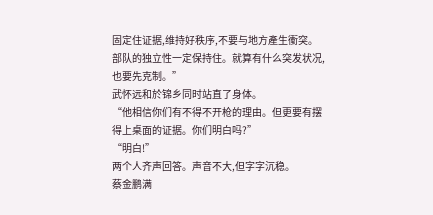固定住证据,维持好秩序,不要与地方產生衝突。部队的独立性一定保持住。就算有什么突发状况,也要先克制。”
武怀远和於锦乡同时站直了身体。
“他相信你们有不得不开枪的理由。但更要有摆得上桌面的证据。你们明白吗?”
“明白!”
两个人齐声回答。声音不大,但字字沉稳。
蔡金鹏满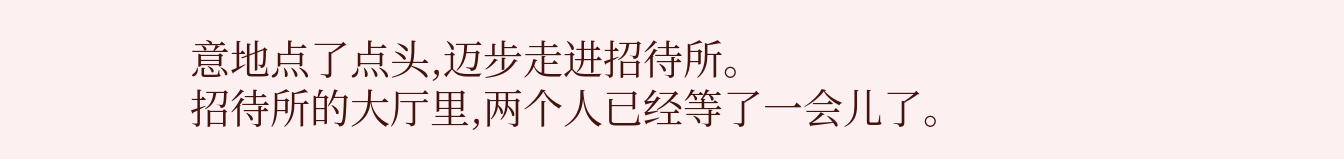意地点了点头,迈步走进招待所。
招待所的大厅里,两个人已经等了一会儿了。